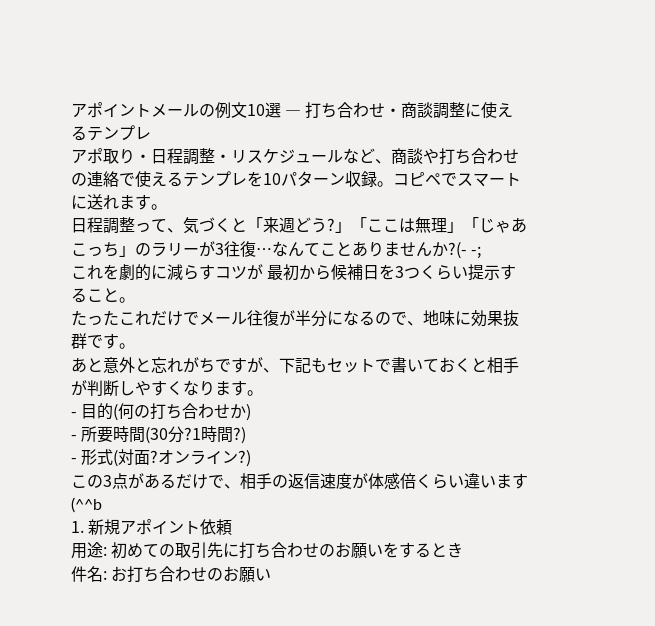アポイントメールの例文10選 ― 打ち合わせ・商談調整に使えるテンプレ
アポ取り・日程調整・リスケジュールなど、商談や打ち合わせの連絡で使えるテンプレを10パターン収録。コピペでスマートに送れます。
日程調整って、気づくと「来週どう?」「ここは無理」「じゃあこっち」のラリーが3往復…なんてことありませんか?(- -;
これを劇的に減らすコツが 最初から候補日を3つくらい提示すること。
たったこれだけでメール往復が半分になるので、地味に効果抜群です。
あと意外と忘れがちですが、下記もセットで書いておくと相手が判断しやすくなります。
- 目的(何の打ち合わせか)
- 所要時間(30分?1時間?)
- 形式(対面?オンライン?)
この3点があるだけで、相手の返信速度が体感倍くらい違います(^^b
1. 新規アポイント依頼
用途: 初めての取引先に打ち合わせのお願いをするとき
件名: お打ち合わせのお願い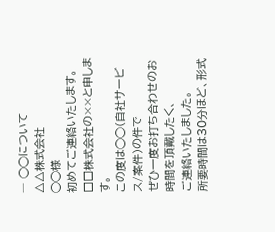― ◯◯について
△△株式会社
◯◯様
初めてご連絡いたします。
□□株式会社の××と申します。
この度は◯◯(自社サービス/案件)の件で
ぜひ一度お打ち合わせのお時間を頂戴したく、
ご連絡いたしました。
所要時間は30分ほど、形式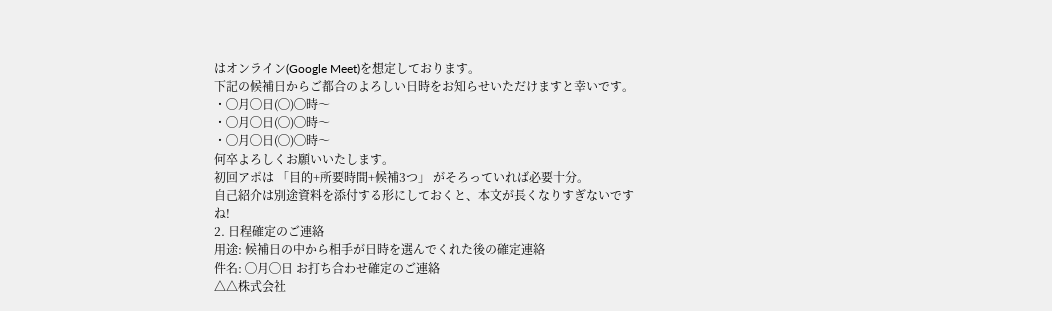はオンライン(Google Meet)を想定しております。
下記の候補日からご都合のよろしい日時をお知らせいただけますと幸いです。
・◯月◯日(◯)◯時〜
・◯月◯日(◯)◯時〜
・◯月◯日(◯)◯時〜
何卒よろしくお願いいたします。
初回アポは 「目的+所要時間+候補3つ」 がそろっていれば必要十分。
自己紹介は別途資料を添付する形にしておくと、本文が長くなりすぎないですね!
2. 日程確定のご連絡
用途: 候補日の中から相手が日時を選んでくれた後の確定連絡
件名: ◯月◯日 お打ち合わせ確定のご連絡
△△株式会社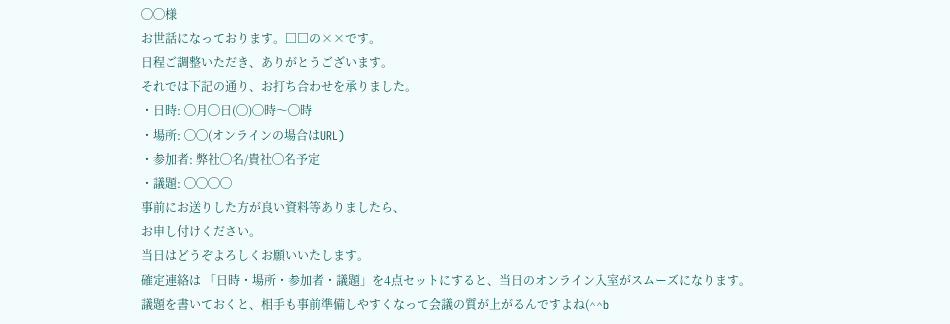◯◯様
お世話になっております。□□の××です。
日程ご調整いただき、ありがとうございます。
それでは下記の通り、お打ち合わせを承りました。
・日時: ◯月◯日(◯)◯時〜◯時
・場所: ◯◯(オンラインの場合はURL)
・参加者: 弊社◯名/貴社◯名予定
・議題: ◯◯◯◯
事前にお送りした方が良い資料等ありましたら、
お申し付けください。
当日はどうぞよろしくお願いいたします。
確定連絡は 「日時・場所・参加者・議題」を4点セットにすると、当日のオンライン入室がスムーズになります。
議題を書いておくと、相手も事前準備しやすくなって会議の質が上がるんですよね(^^b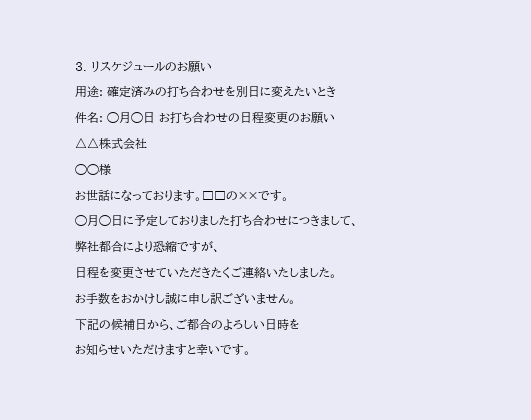3. リスケジュールのお願い
用途: 確定済みの打ち合わせを別日に変えたいとき
件名: ◯月◯日 お打ち合わせの日程変更のお願い
△△株式会社
◯◯様
お世話になっております。□□の××です。
◯月◯日に予定しておりました打ち合わせにつきまして、
弊社都合により恐縮ですが、
日程を変更させていただきたくご連絡いたしました。
お手数をおかけし誠に申し訳ございません。
下記の候補日から、ご都合のよろしい日時を
お知らせいただけますと幸いです。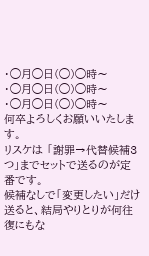・◯月◯日(◯)◯時〜
・◯月◯日(◯)◯時〜
・◯月◯日(◯)◯時〜
何卒よろしくお願いいたします。
リスケは 「謝罪→代替候補3つ」までセットで送るのが定番です。
候補なしで「変更したい」だけ送ると、結局やりとりが何往復にもな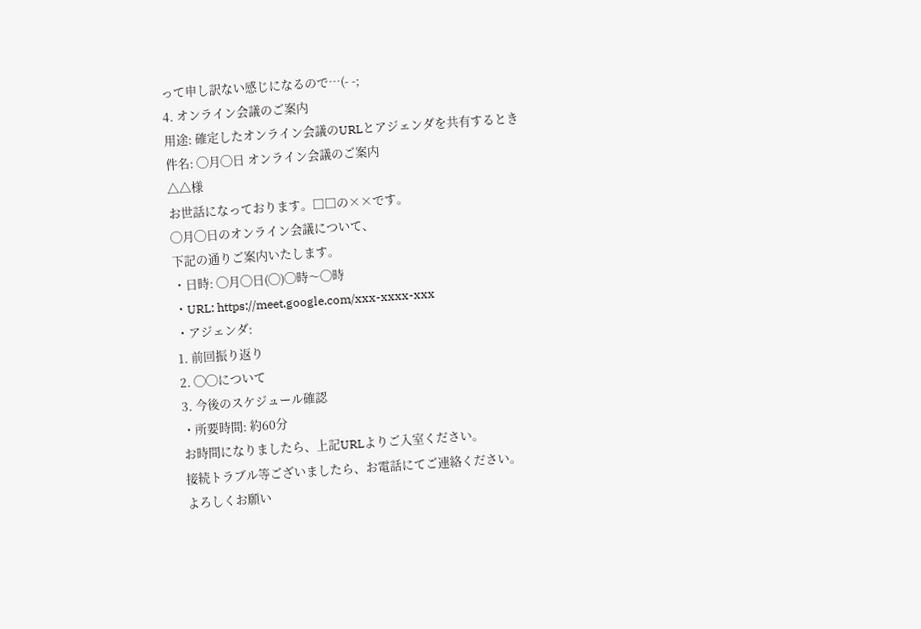って申し訳ない感じになるので…(- -;
4. オンライン会議のご案内
用途: 確定したオンライン会議のURLとアジェンダを共有するとき
件名: ◯月◯日 オンライン会議のご案内
△△様
お世話になっております。□□の××です。
◯月◯日のオンライン会議について、
下記の通りご案内いたします。
・日時: ◯月◯日(◯)◯時〜◯時
・URL: https://meet.google.com/xxx-xxxx-xxx
・アジェンダ:
1. 前回振り返り
2. ◯◯について
3. 今後のスケジュール確認
・所要時間: 約60分
お時間になりましたら、上記URLよりご入室ください。
接続トラブル等ございましたら、お電話にてご連絡ください。
よろしくお願い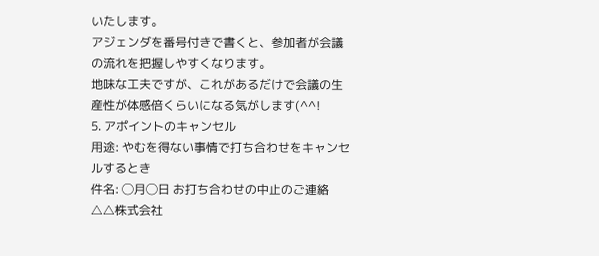いたします。
アジェンダを番号付きで書くと、参加者が会議の流れを把握しやすくなります。
地味な工夫ですが、これがあるだけで会議の生産性が体感倍くらいになる気がします(^^!
5. アポイントのキャンセル
用途: やむを得ない事情で打ち合わせをキャンセルするとき
件名: ◯月◯日 お打ち合わせの中止のご連絡
△△株式会社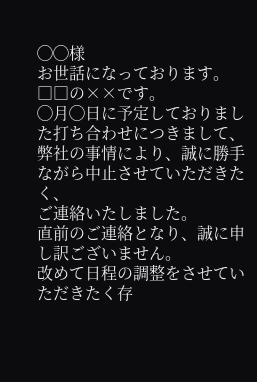◯◯様
お世話になっております。□□の××です。
◯月◯日に予定しておりました打ち合わせにつきまして、
弊社の事情により、誠に勝手ながら中止させていただきたく、
ご連絡いたしました。
直前のご連絡となり、誠に申し訳ございません。
改めて日程の調整をさせていただきたく存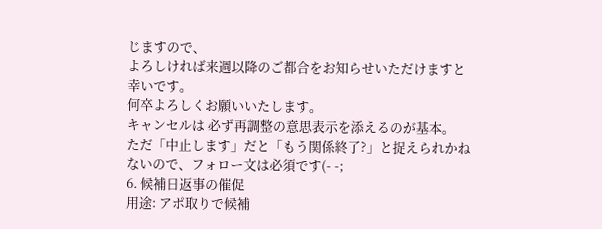じますので、
よろしければ来週以降のご都合をお知らせいただけますと幸いです。
何卒よろしくお願いいたします。
キャンセルは 必ず再調整の意思表示を添えるのが基本。
ただ「中止します」だと「もう関係終了?」と捉えられかねないので、フォロー文は必須です(- -;
6. 候補日返事の催促
用途: アポ取りで候補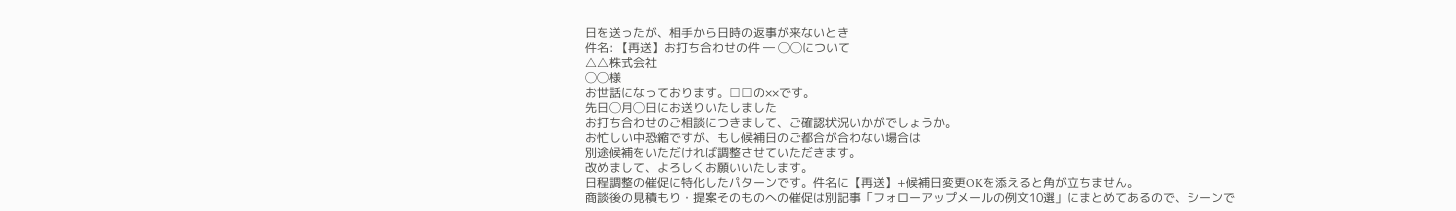日を送ったが、相手から日時の返事が来ないとき
件名: 【再送】お打ち合わせの件 ― ◯◯について
△△株式会社
◯◯様
お世話になっております。□□の××です。
先日◯月◯日にお送りいたしました
お打ち合わせのご相談につきまして、ご確認状況いかがでしょうか。
お忙しい中恐縮ですが、もし候補日のご都合が合わない場合は
別途候補をいただければ調整させていただきます。
改めまして、よろしくお願いいたします。
日程調整の催促に特化したパターンです。件名に【再送】+候補日変更OKを添えると角が立ちません。
商談後の見積もり・提案そのものへの催促は別記事「フォローアップメールの例文10選」にまとめてあるので、シーンで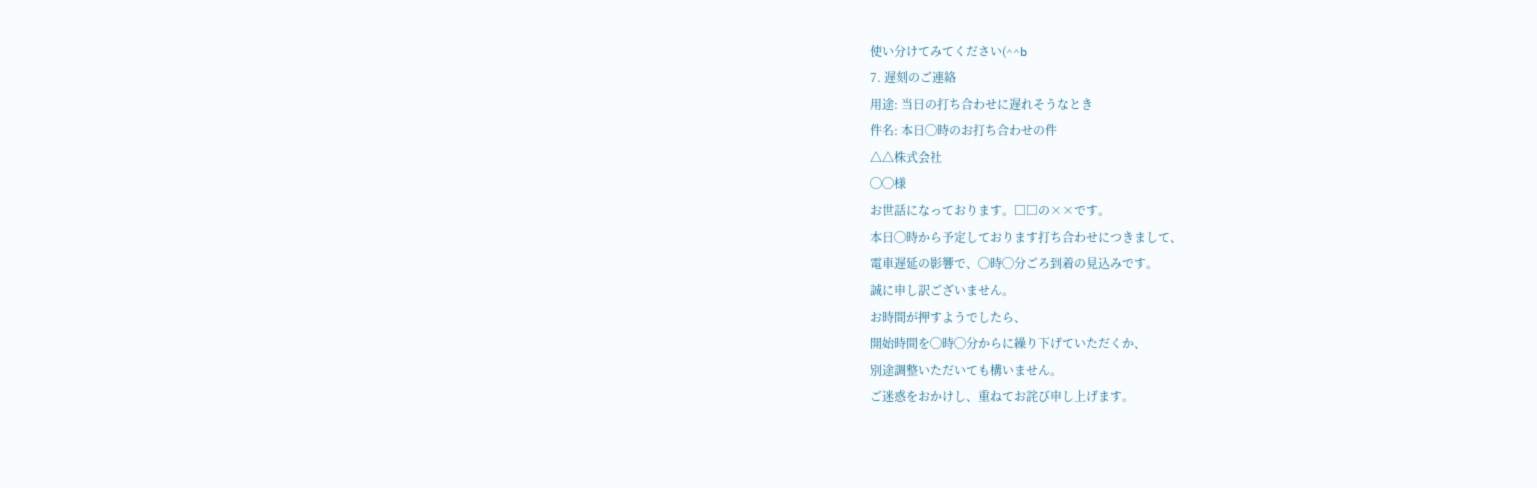使い分けてみてください(^^b
7. 遅刻のご連絡
用途: 当日の打ち合わせに遅れそうなとき
件名: 本日◯時のお打ち合わせの件
△△株式会社
◯◯様
お世話になっております。□□の××です。
本日◯時から予定しております打ち合わせにつきまして、
電車遅延の影響で、◯時◯分ごろ到着の見込みです。
誠に申し訳ございません。
お時間が押すようでしたら、
開始時間を◯時◯分からに繰り下げていただくか、
別途調整いただいても構いません。
ご迷惑をおかけし、重ねてお詫び申し上げます。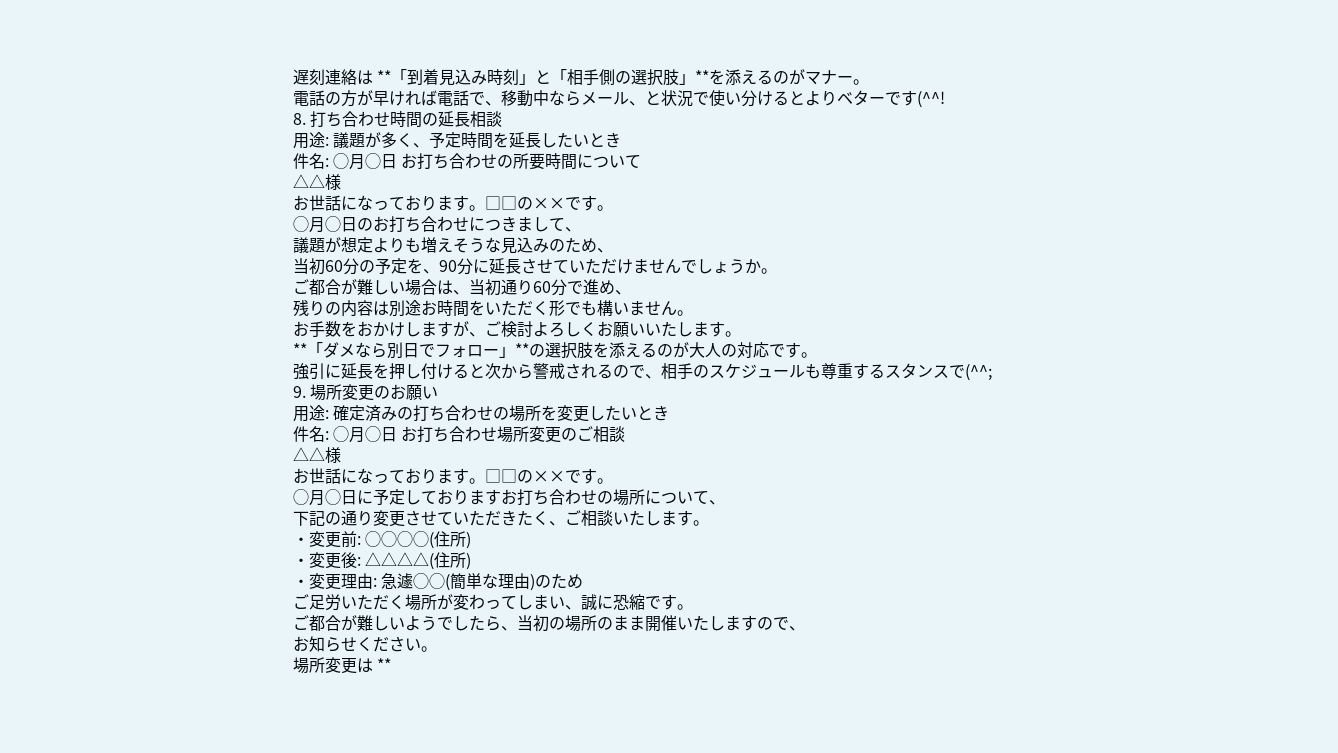遅刻連絡は **「到着見込み時刻」と「相手側の選択肢」**を添えるのがマナー。
電話の方が早ければ電話で、移動中ならメール、と状況で使い分けるとよりベターです(^^!
8. 打ち合わせ時間の延長相談
用途: 議題が多く、予定時間を延長したいとき
件名: ◯月◯日 お打ち合わせの所要時間について
△△様
お世話になっております。□□の××です。
◯月◯日のお打ち合わせにつきまして、
議題が想定よりも増えそうな見込みのため、
当初60分の予定を、90分に延長させていただけませんでしょうか。
ご都合が難しい場合は、当初通り60分で進め、
残りの内容は別途お時間をいただく形でも構いません。
お手数をおかけしますが、ご検討よろしくお願いいたします。
**「ダメなら別日でフォロー」**の選択肢を添えるのが大人の対応です。
強引に延長を押し付けると次から警戒されるので、相手のスケジュールも尊重するスタンスで(^^;
9. 場所変更のお願い
用途: 確定済みの打ち合わせの場所を変更したいとき
件名: ◯月◯日 お打ち合わせ場所変更のご相談
△△様
お世話になっております。□□の××です。
◯月◯日に予定しておりますお打ち合わせの場所について、
下記の通り変更させていただきたく、ご相談いたします。
・変更前: ◯◯◯◯(住所)
・変更後: △△△△(住所)
・変更理由: 急遽◯◯(簡単な理由)のため
ご足労いただく場所が変わってしまい、誠に恐縮です。
ご都合が難しいようでしたら、当初の場所のまま開催いたしますので、
お知らせください。
場所変更は **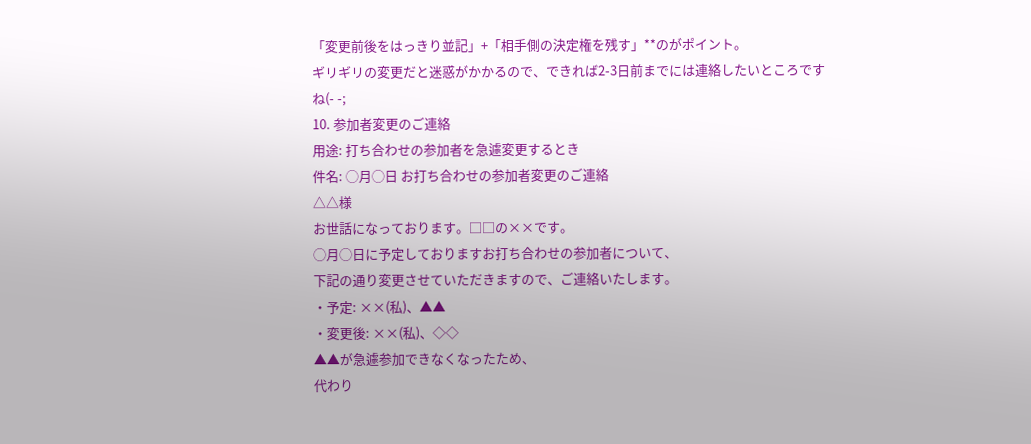「変更前後をはっきり並記」+「相手側の決定権を残す」**のがポイント。
ギリギリの変更だと迷惑がかかるので、できれば2-3日前までには連絡したいところですね(- -;
10. 参加者変更のご連絡
用途: 打ち合わせの参加者を急遽変更するとき
件名: ◯月◯日 お打ち合わせの参加者変更のご連絡
△△様
お世話になっております。□□の××です。
◯月◯日に予定しておりますお打ち合わせの参加者について、
下記の通り変更させていただきますので、ご連絡いたします。
・予定: ××(私)、▲▲
・変更後: ××(私)、◇◇
▲▲が急遽参加できなくなったため、
代わり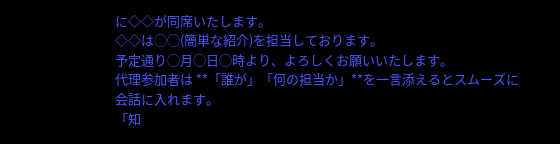に◇◇が同席いたします。
◇◇は◯◯(簡単な紹介)を担当しております。
予定通り◯月◯日◯時より、よろしくお願いいたします。
代理参加者は **「誰が」「何の担当か」**を一言添えるとスムーズに会話に入れます。
「知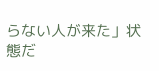らない人が来た」状態だ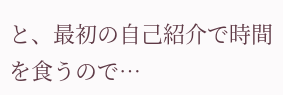と、最初の自己紹介で時間を食うので…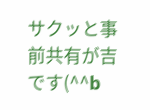サクッと事前共有が吉です(^^b